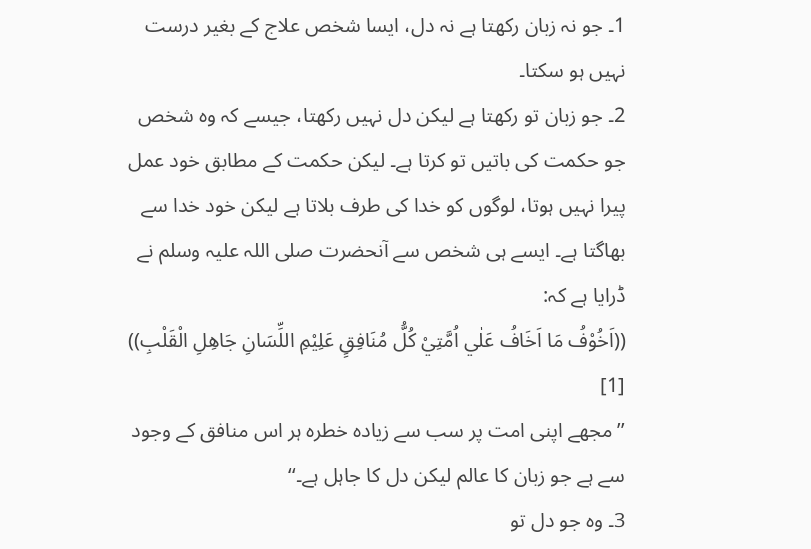1۔ جو نہ زبان رکھتا ہے نہ دل، ایسا شخص علاج کے بغیر درست نہیں ہو سکتا۔
2۔ جو زبان تو رکھتا ہے لیکن دل نہیں رکھتا، جیسے کہ وہ شخص جو حکمت کی باتیں تو کرتا ہے۔ لیکن حکمت کے مطابق خود عمل پیرا نہیں ہوتا، لوگوں کو خدا کی طرف بلاتا ہے لیکن خود خدا سے بھاگتا ہے۔ ایسے ہی شخص سے آنحضرت صلی اللہ علیہ وسلم نے ڈرایا ہے کہ:
((اَخُوْفُ مَا اَخَافُ عَلٰي اُمَّتِيْ كُلُّ مُنَافِقٍ عَلِيْمِ اللِّسَانِ جَاهِلِ الْقَلْبِ)) [1]
’’مجھے اپنی امت پر سب سے زیادہ خطرہ ہر اس منافق کے وجود سے ہے جو زبان کا عالم لیکن دل کا جاہل ہے۔‘‘
3۔ وہ جو دل تو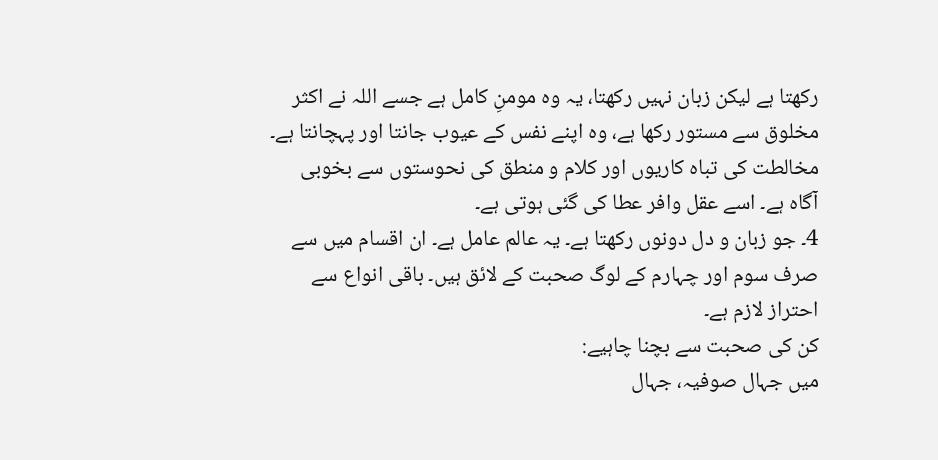رکھتا ہے لیکن زبان نہیں رکھتا، یہ وہ مومنِ کامل ہے جسے اللہ نے اکثر مخلوق سے مستور رکھا ہے، وہ اپنے نفس کے عیوب جانتا اور پہچانتا ہے۔ مخالطت کی تباہ کاریوں اور کلام و منطق کی نحوستوں سے بخوبی آگاہ ہے۔ اسے عقل وافر عطا کی گئی ہوتی ہے۔
4۔ جو زبان و دل دونوں رکھتا ہے۔ یہ عالم عامل ہے۔ ان اقسام میں سے صرف سوم اور چہارم کے لوگ صحبت کے لائق ہیں۔ باقی انواع سے احتراز لازم ہے۔
کن کی صحبت سے بچنا چاہیے:
میں جہال صوفیہ، جہال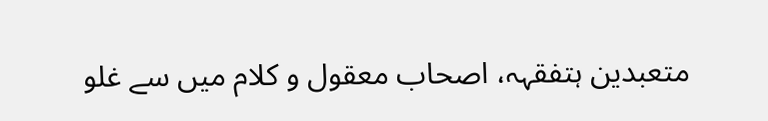متعبدین ہتفقہہ، اصحاب معقول و کلام میں سے غلو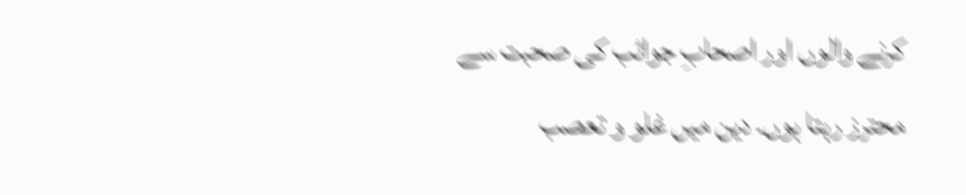کرنے والوں اور اصحابِ جوائب کی صحبت سے محترز رہتا ہوں۔ دین میں غلو و تعصب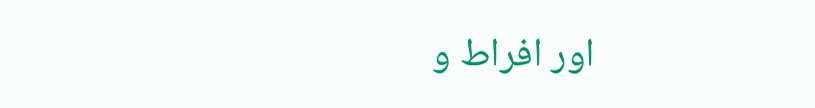اور افراط و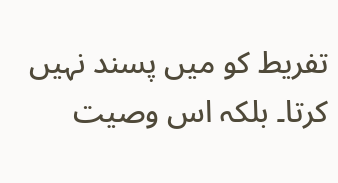تفریط کو میں پسند نہیں کرتا۔ بلکہ اس وصیت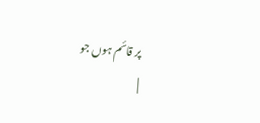پر قائم ہوں جو
|